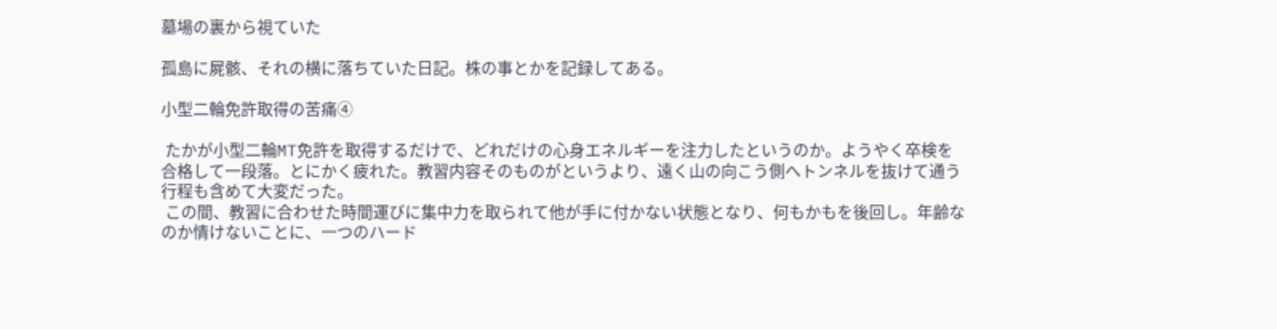墓場の裏から視ていた

孤島に屍骸、それの横に落ちていた日記。株の事とかを記録してある。

小型二輪免許取得の苦痛④

 たかが小型二輪MT免許を取得するだけで、どれだけの心身エネルギーを注力したというのか。ようやく卒検を合格して一段落。とにかく疲れた。教習内容そのものがというより、遠く山の向こう側へトンネルを抜けて通う行程も含めて大変だった。
 この間、教習に合わせた時間運びに集中力を取られて他が手に付かない状態となり、何もかもを後回し。年齢なのか情けないことに、一つのハード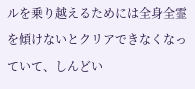ルを乗り越えるためには全身全霊を傾けないとクリアできなくなっていて、しんどい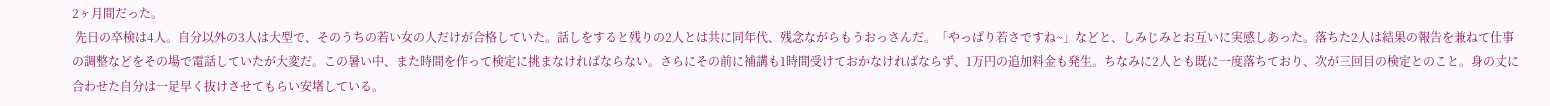2ヶ月間だった。
 先日の卒検は4人。自分以外の3人は大型で、そのうちの若い女の人だけが合格していた。話しをすると残りの2人とは共に同年代、残念ながらもうおっさんだ。「やっぱり若さですね~」などと、しみじみとお互いに実感しあった。落ちた2人は結果の報告を兼ねて仕事の調整などをその場で電話していたが大変だ。この暑い中、また時間を作って検定に挑まなければならない。さらにその前に補講も1時間受けておかなければならず、1万円の追加料金も発生。ちなみに2人とも既に一度落ちており、次が三回目の検定とのこと。身の丈に合わせた自分は一足早く抜けさせてもらい安堵している。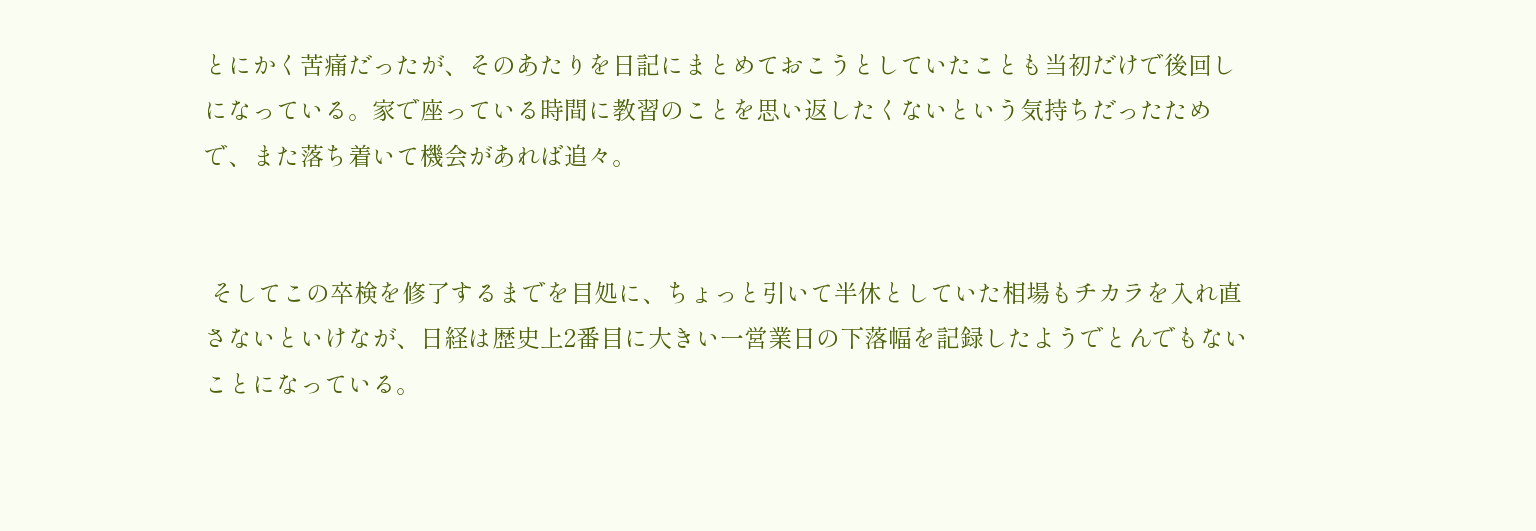とにかく苦痛だったが、そのあたりを日記にまとめておこうとしていたことも当初だけで後回しになっている。家で座っている時間に教習のことを思い返したくないという気持ちだったためで、また落ち着いて機会があれば追々。


 そしてこの卒検を修了するまでを目処に、ちょっと引いて半休としていた相場もチカラを入れ直さないといけなが、日経は歴史上2番目に大きい一営業日の下落幅を記録したようでとんでもないことになっている。